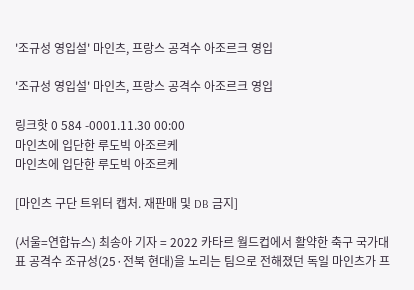'조규성 영입설' 마인츠, 프랑스 공격수 아조르크 영입

'조규성 영입설' 마인츠, 프랑스 공격수 아조르크 영입

링크핫 0 584 -0001.11.30 00:00
마인츠에 입단한 루도빅 아조르케
마인츠에 입단한 루도빅 아조르케

[마인츠 구단 트위터 캡처. 재판매 및 DB 금지]

(서울=연합뉴스) 최송아 기자 = 2022 카타르 월드컵에서 활약한 축구 국가대표 공격수 조규성(25·전북 현대)을 노리는 팀으로 전해졌던 독일 마인츠가 프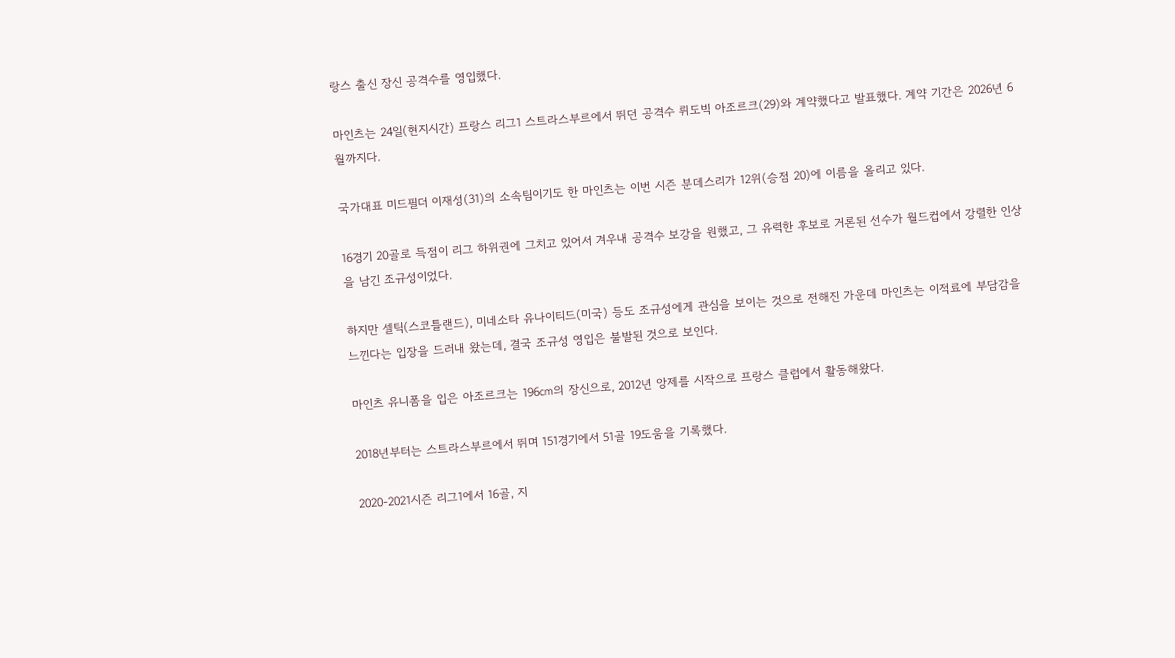랑스 출신 장신 공격수를 영입했다.

마인츠는 24일(현지시간) 프랑스 리그1 스트라스부르에서 뛰던 공격수 뤼도빅 아조르크(29)와 계약했다고 발표했다. 계약 기간은 2026년 6월까지다.

국가대표 미드필더 이재성(31)의 소속팀이기도 한 마인츠는 이번 시즌 분데스리가 12위(승점 20)에 이름을 올리고 있다.

16경기 20골로 득점이 리그 하위권에 그치고 있어서 겨우내 공격수 보강을 원했고, 그 유력한 후보로 거론된 선수가 월드컵에서 강렬한 인상을 남긴 조규성이었다.

하지만 셀틱(스코틀랜드), 미네소타 유나이티드(미국) 등도 조규성에게 관심을 보이는 것으로 전해진 가운데 마인츠는 이적료에 부담감을 느낀다는 입장을 드러내 왔는데, 결국 조규성 영입은 불발된 것으로 보인다.

마인츠 유니폼을 입은 아조르크는 196㎝의 장신으로, 2012년 앙제를 시작으로 프랑스 클럽에서 활동해왔다.

2018년부터는 스트라스부르에서 뛰며 151경기에서 51골 19도움을 기록했다.

2020-2021시즌 리그1에서 16골, 지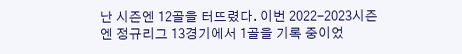난 시즌엔 12골을 터뜨렸다. 이번 2022-2023시즌엔 정규리그 13경기에서 1골을 기록 중이었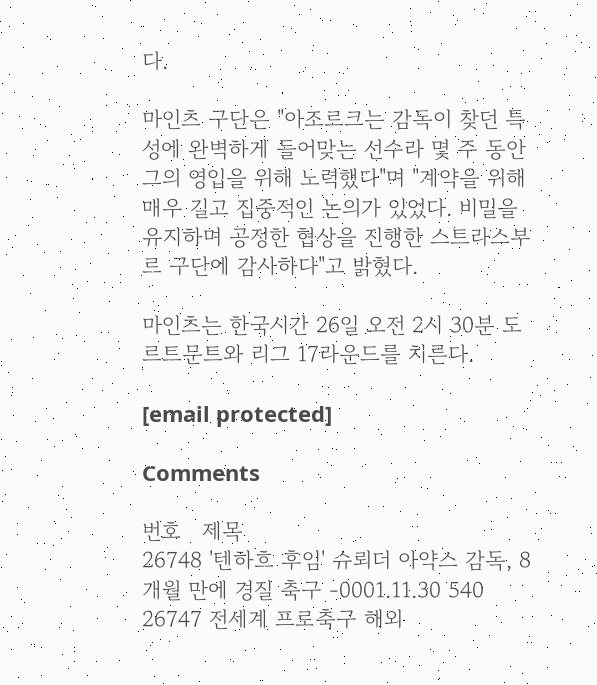다.

마인츠 구단은 "아조르크는 감독이 찾던 특성에 완벽하게 들어맞는 선수라 몇 주 동안 그의 영입을 위해 노력했다"며 "계약을 위해 매우 길고 집중적인 논의가 있었다. 비밀을 유지하며 공정한 협상을 진행한 스트라스부르 구단에 감사하다"고 밝혔다.

마인츠는 한국시간 26일 오전 2시 30분 도르트문트와 리그 17라운드를 치른다.

[email protected]

Comments

번호   제목
26748 '텐하흐 후임' 슈뢰더 아약스 감독, 8개월 만에 경질 축구 -0001.11.30 540
26747 전세계 프로축구 해외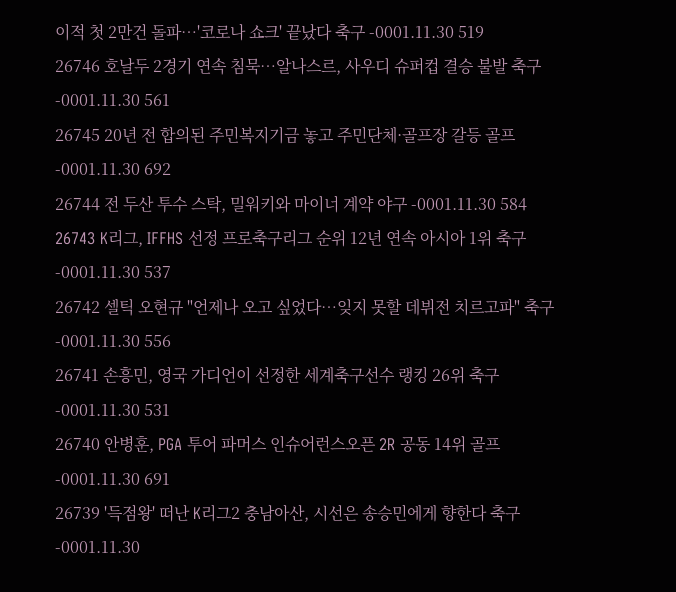이적 첫 2만건 돌파…'코로나 쇼크' 끝났다 축구 -0001.11.30 519
26746 호날두 2경기 연속 침묵…알나스르, 사우디 슈퍼컵 결승 불발 축구 -0001.11.30 561
26745 20년 전 합의된 주민복지기금 놓고 주민단체·골프장 갈등 골프 -0001.11.30 692
26744 전 두산 투수 스탁, 밀워키와 마이너 계약 야구 -0001.11.30 584
26743 K리그, IFFHS 선정 프로축구리그 순위 12년 연속 아시아 1위 축구 -0001.11.30 537
26742 셀틱 오현규 "언제나 오고 싶었다…잊지 못할 데뷔전 치르고파" 축구 -0001.11.30 556
26741 손흥민, 영국 가디언이 선정한 세계축구선수 랭킹 26위 축구 -0001.11.30 531
26740 안병훈, PGA 투어 파머스 인슈어런스오픈 2R 공동 14위 골프 -0001.11.30 691
26739 '득점왕' 떠난 K리그2 충남아산, 시선은 송승민에게 향한다 축구 -0001.11.30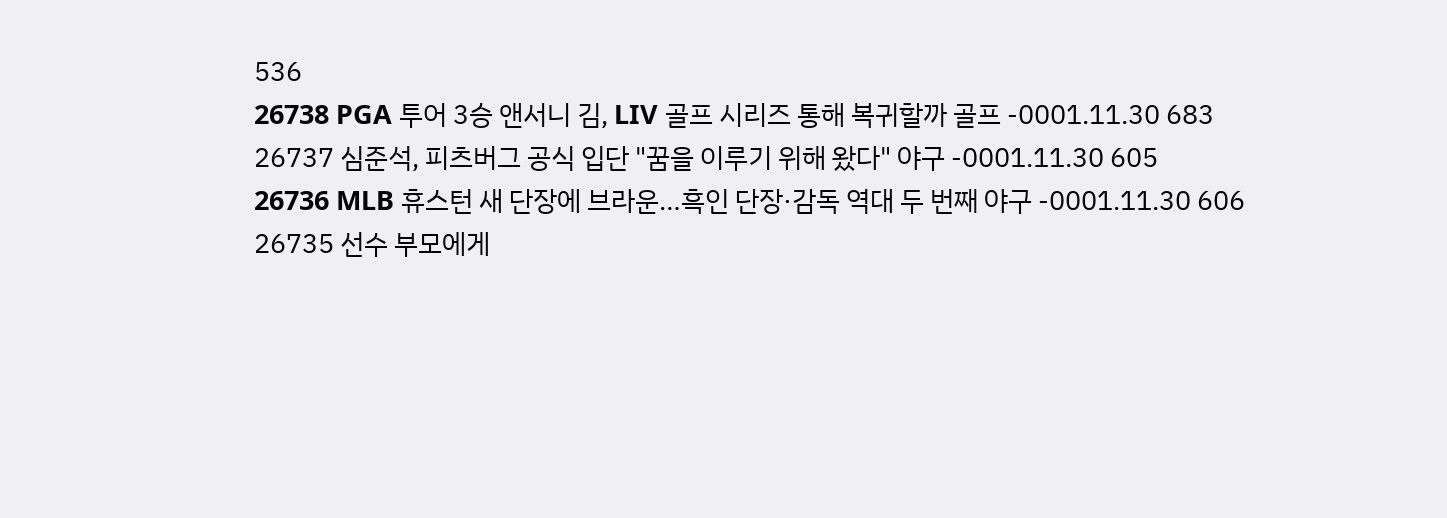536
26738 PGA 투어 3승 앤서니 김, LIV 골프 시리즈 통해 복귀할까 골프 -0001.11.30 683
26737 심준석, 피츠버그 공식 입단 "꿈을 이루기 위해 왔다" 야구 -0001.11.30 605
26736 MLB 휴스턴 새 단장에 브라운…흑인 단장·감독 역대 두 번째 야구 -0001.11.30 606
26735 선수 부모에게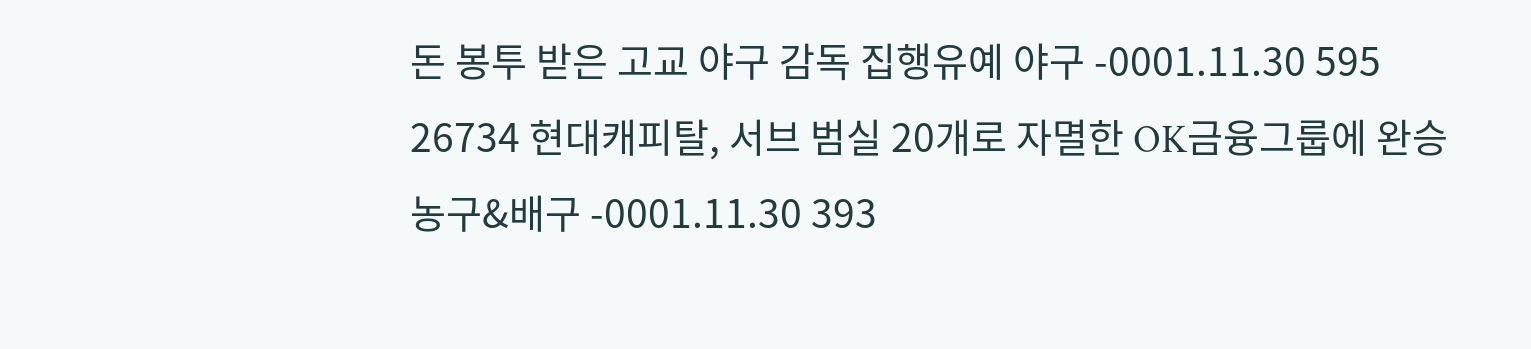돈 봉투 받은 고교 야구 감독 집행유예 야구 -0001.11.30 595
26734 현대캐피탈, 서브 범실 20개로 자멸한 OK금융그룹에 완승 농구&배구 -0001.11.30 393